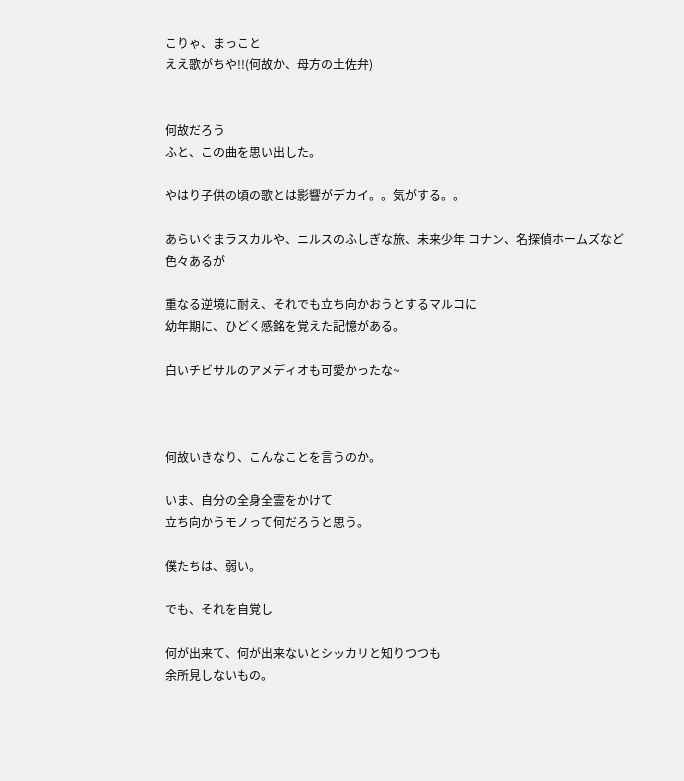こりゃ、まっこと
ええ歌がちや!!(何故か、母方の土佐弁)


何故だろう
ふと、この曲を思い出した。

やはり子供の頃の歌とは影響がデカイ。。気がする。。

あらいぐまラスカルや、ニルスのふしぎな旅、未来少年 コナン、名探偵ホームズなど
色々あるが

重なる逆境に耐え、それでも立ち向かおうとするマルコに
幼年期に、ひどく感銘を覚えた記憶がある。

白いチビサルのアメディオも可愛かったな~



何故いきなり、こんなことを言うのか。

いま、自分の全身全霊をかけて
立ち向かうモノって何だろうと思う。

僕たちは、弱い。

でも、それを自覚し

何が出来て、何が出来ないとシッカリと知りつつも
余所見しないもの。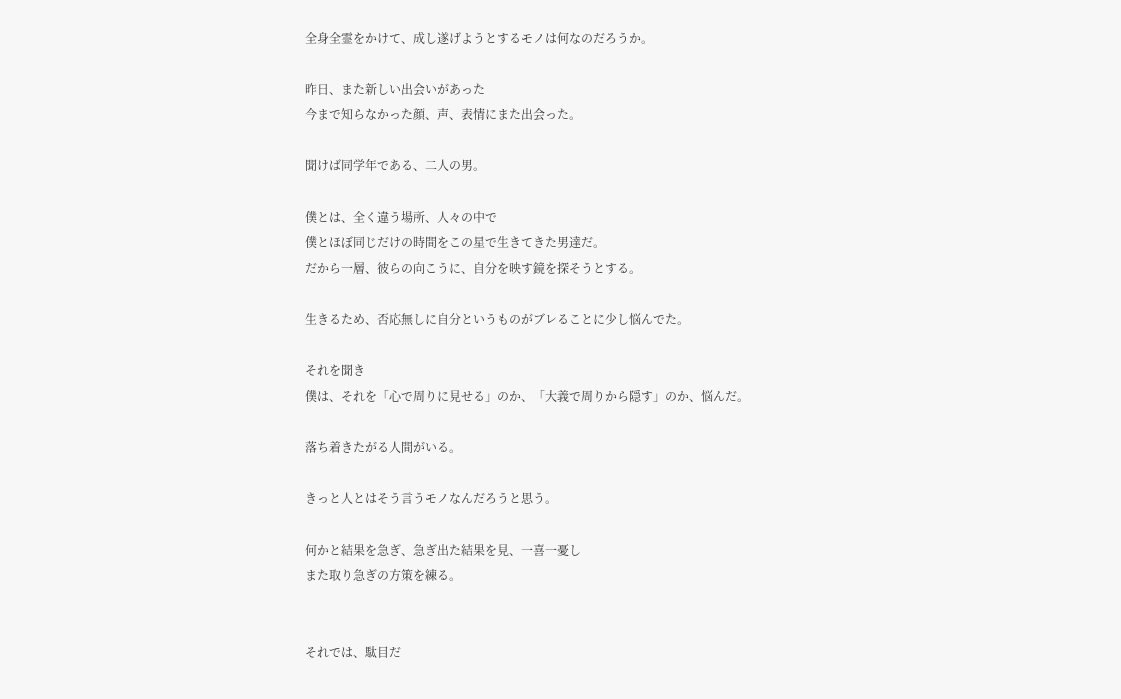全身全霊をかけて、成し遂げようとするモノは何なのだろうか。

昨日、また新しい出会いがあった
今まで知らなかった顔、声、表情にまた出会った。

聞けば同学年である、二人の男。

僕とは、全く違う場所、人々の中で
僕とほぼ同じだけの時間をこの星で生きてきた男達だ。
だから一層、彼らの向こうに、自分を映す鏡を探そうとする。

生きるため、否応無しに自分というものがブレることに少し悩んでた。

それを聞き
僕は、それを「心で周りに見せる」のか、「大義で周りから隠す」のか、悩んだ。

落ち着きたがる人間がいる。

きっと人とはそう言うモノなんだろうと思う。

何かと結果を急ぎ、急ぎ出た結果を見、一喜一憂し
また取り急ぎの方策を練る。


それでは、駄目だ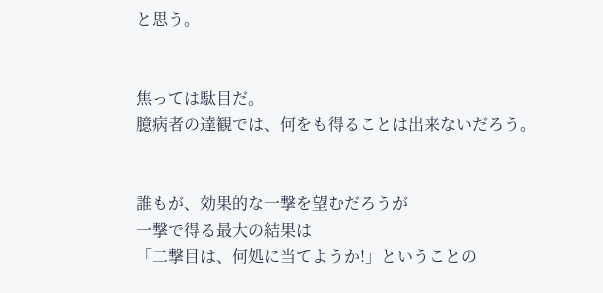と思う。


焦っては駄目だ。
臆病者の達観では、何をも得ることは出来ないだろう。


誰もが、効果的な一撃を望むだろうが
一撃で得る最大の結果は
「二撃目は、何処に当てようか!」ということの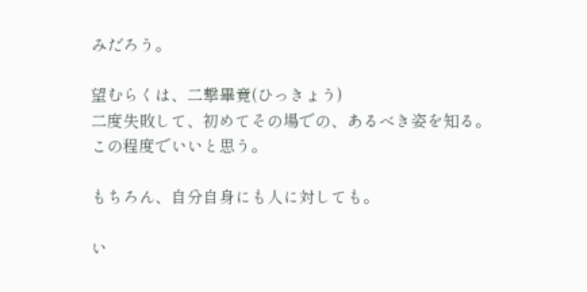みだろう。

望むらくは、二撃畢竟(ひっきょう)
二度失敗して、初めてその場での、あるべき姿を知る。
この程度でいいと思う。

もちろん、自分自身にも人に対しても。

い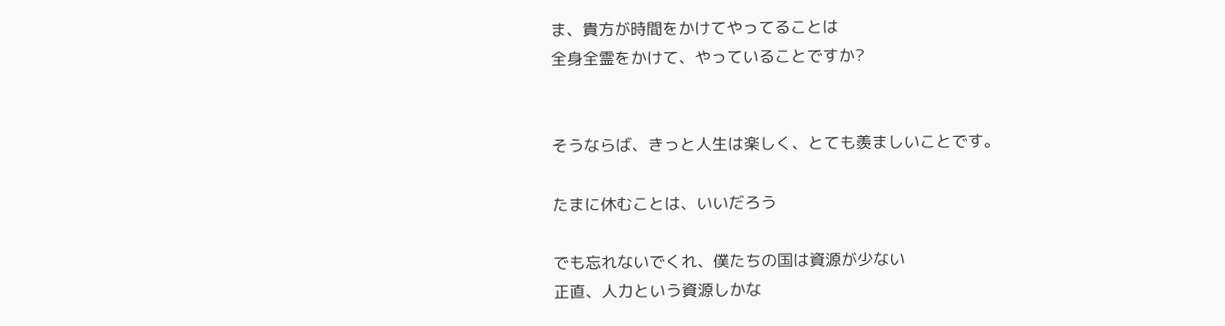ま、貴方が時間をかけてやってることは
全身全霊をかけて、やっていることですか?


そうならば、きっと人生は楽しく、とても羨ましいことです。

たまに休むことは、いいだろう

でも忘れないでくれ、僕たちの国は資源が少ない
正直、人力という資源しかな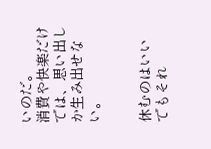いのだ。
消費や快楽だけでは、思い出しか生み出せない。


休むのはいい
でもそれ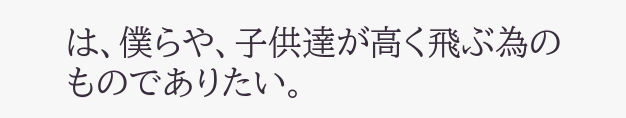は、僕らや、子供達が高く飛ぶ為のものでありたい。